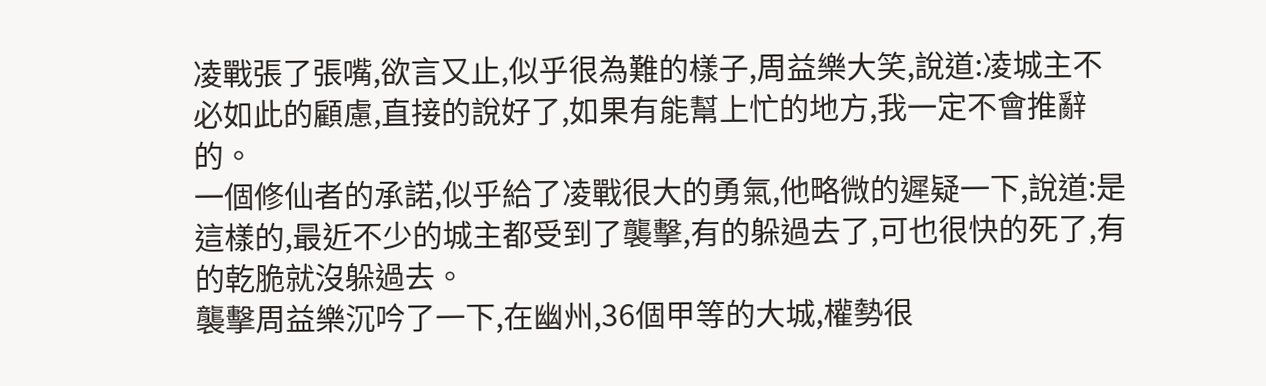凌戰張了張嘴,欲言又止,似乎很為難的樣子,周益樂大笑,說道:凌城主不必如此的顧慮,直接的說好了,如果有能幫上忙的地方,我一定不會推辭的。
一個修仙者的承諾,似乎給了凌戰很大的勇氣,他略微的遲疑一下,說道:是這樣的,最近不少的城主都受到了襲擊,有的躲過去了,可也很快的死了,有的乾脆就沒躲過去。
襲擊周益樂沉吟了一下,在幽州,36個甲等的大城,權勢很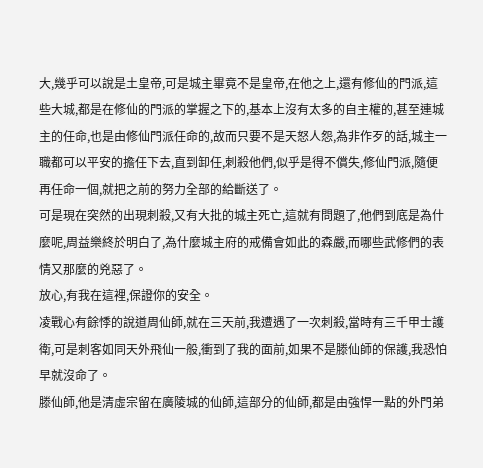大,幾乎可以說是土皇帝,可是城主畢竟不是皇帝,在他之上,還有修仙的門派,這些大城,都是在修仙的門派的掌握之下的,基本上沒有太多的自主權的,甚至連城主的任命,也是由修仙門派任命的,故而只要不是天怒人怨,為非作歹的話,城主一職都可以平安的擔任下去,直到卸任,刺殺他們,似乎是得不償失,修仙門派,隨便再任命一個,就把之前的努力全部的給斷送了。
可是現在突然的出現刺殺,又有大批的城主死亡,這就有問題了,他們到底是為什麼呢,周益樂終於明白了,為什麼城主府的戒備會如此的森嚴,而哪些武修們的表情又那麼的兇惡了。
放心,有我在這裡,保證你的安全。
凌戰心有餘悸的說道周仙師,就在三天前,我遭遇了一次刺殺,當時有三千甲士護衛,可是刺客如同天外飛仙一般,衝到了我的面前,如果不是滕仙師的保護,我恐怕早就沒命了。
滕仙師,他是清虛宗留在廣陵城的仙師,這部分的仙師,都是由強悍一點的外門弟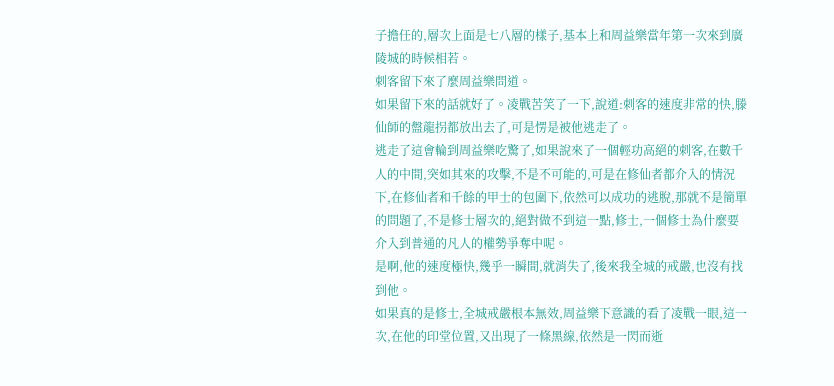子擔任的,層次上面是七八層的樣子,基本上和周益樂當年第一次來到廣陵城的時候相若。
刺客留下來了麼周益樂問道。
如果留下來的話就好了。凌戰苦笑了一下,說道:刺客的速度非常的快,滕仙師的盤龍拐都放出去了,可是愣是被他逃走了。
逃走了這會輪到周益樂吃驚了,如果說來了一個輕功高絕的刺客,在數千人的中間,突如其來的攻擊,不是不可能的,可是在修仙者都介入的情況下,在修仙者和千餘的甲士的包圍下,依然可以成功的逃脫,那就不是簡單的問題了,不是修士層次的,絕對做不到這一點,修士,一個修士為什麼要介入到普通的凡人的權勢爭奪中呢。
是啊,他的速度極快,幾乎一瞬間,就消失了,後來我全城的戒嚴,也沒有找到他。
如果真的是修士,全城戒嚴根本無效,周益樂下意識的看了凌戰一眼,這一次,在他的印堂位置,又出現了一條黑線,依然是一閃而逝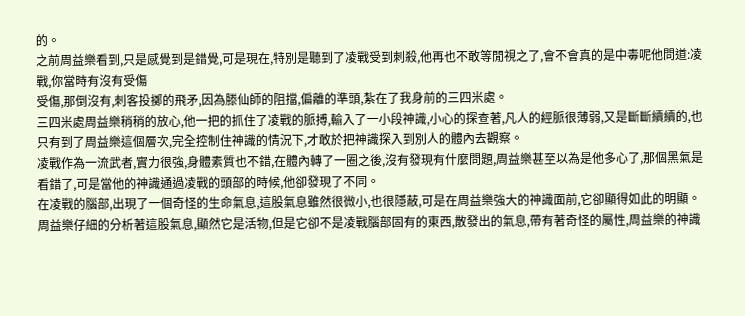的。
之前周益樂看到,只是感覺到是錯覺,可是現在,特別是聽到了凌戰受到刺殺,他再也不敢等閒視之了,會不會真的是中毒呢他問道:凌戰,你當時有沒有受傷
受傷,那倒沒有,刺客投擲的飛矛,因為滕仙師的阻擋,偏離的準頭,紮在了我身前的三四米處。
三四米處周益樂稍稍的放心,他一把的抓住了凌戰的脈搏,輸入了一小段神識,小心的探查著,凡人的經脈很薄弱,又是斷斷續續的,也只有到了周益樂這個層次,完全控制住神識的情況下,才敢於把神識探入到別人的體內去觀察。
凌戰作為一流武者,實力很強,身體素質也不錯,在體內轉了一圈之後,沒有發現有什麼問題,周益樂甚至以為是他多心了,那個黑氣是看錯了,可是當他的神識通過凌戰的頭部的時候,他卻發現了不同。
在凌戰的腦部,出現了一個奇怪的生命氣息,這股氣息雖然很微小,也很隱蔽,可是在周益樂強大的神識面前,它卻顯得如此的明顯。
周益樂仔細的分析著這股氣息,顯然它是活物,但是它卻不是凌戰腦部固有的東西,散發出的氣息,帶有著奇怪的屬性,周益樂的神識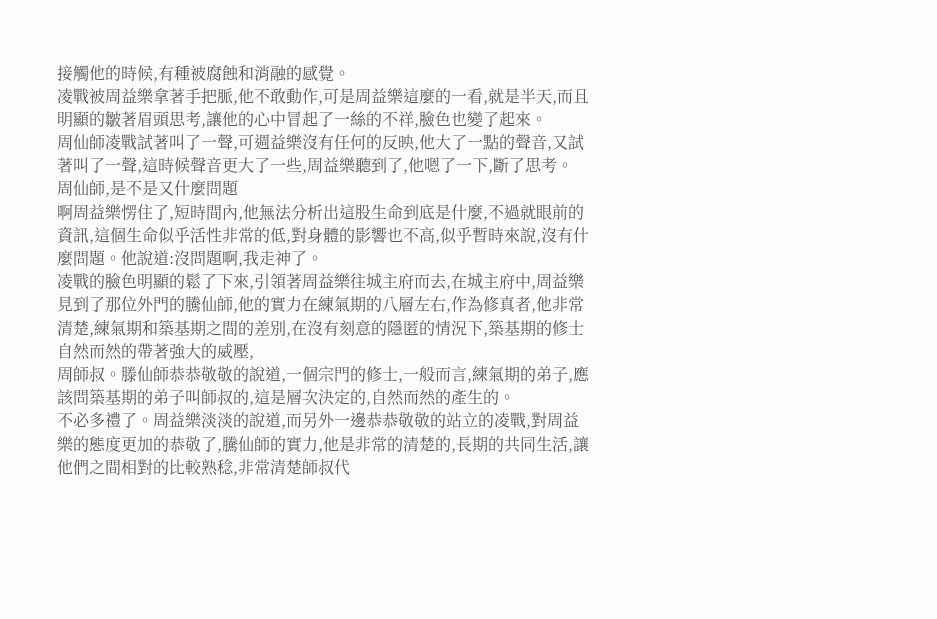接觸他的時候,有種被腐蝕和消融的感覺。
凌戰被周益樂拿著手把脈,他不敢動作,可是周益樂這麼的一看,就是半天,而且明顯的皺著眉頭思考,讓他的心中冒起了一絲的不祥,臉色也變了起來。
周仙師凌戰試著叫了一聲,可週益樂沒有任何的反映,他大了一點的聲音,又試著叫了一聲,這時候聲音更大了一些,周益樂聽到了,他嗯了一下,斷了思考。
周仙師,是不是又什麼問題
啊周益樂愣住了,短時間內,他無法分析出這股生命到底是什麼,不過就眼前的資訊,這個生命似乎活性非常的低,對身體的影響也不高,似乎暫時來說,沒有什麼問題。他說道:沒問題啊,我走神了。
凌戰的臉色明顯的鬆了下來,引領著周益樂往城主府而去,在城主府中,周益樂見到了那位外門的騰仙師,他的實力在練氣期的八層左右,作為修真者,他非常清楚,練氣期和築基期之間的差別,在沒有刻意的隱匿的情況下,築基期的修士自然而然的帶著強大的威壓,
周師叔。滕仙師恭恭敬敬的說道,一個宗門的修士,一般而言,練氣期的弟子,應該問築基期的弟子叫師叔的,這是層次決定的,自然而然的產生的。
不必多禮了。周益樂淡淡的說道,而另外一邊恭恭敬敬的站立的凌戰,對周益樂的態度更加的恭敬了,騰仙師的實力,他是非常的清楚的,長期的共同生活,讓他們之間相對的比較熟稔,非常清楚師叔代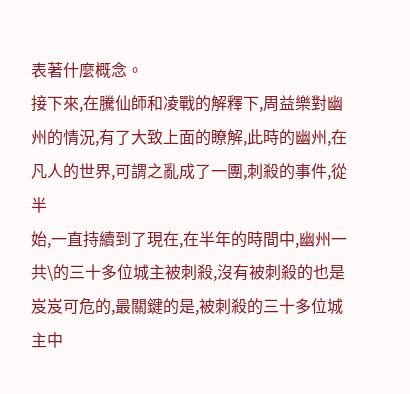表著什麼概念。
接下來,在騰仙師和凌戰的解釋下,周益樂對幽州的情況,有了大致上面的瞭解,此時的幽州,在凡人的世界,可謂之亂成了一團,刺殺的事件,從半
始,一直持續到了現在,在半年的時間中,幽州一共\的三十多位城主被刺殺,沒有被刺殺的也是岌岌可危的,最關鍵的是,被刺殺的三十多位城主中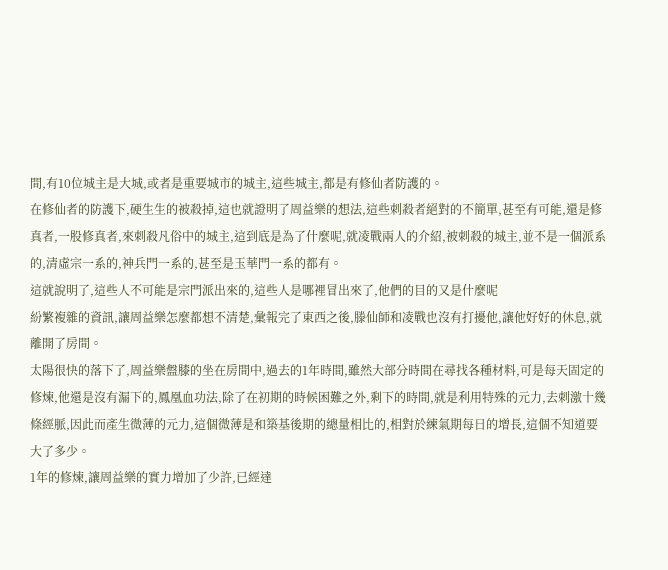間,有10位城主是大城,或者是重要城市的城主,這些城主,都是有修仙者防護的。
在修仙者的防護下,硬生生的被殺掉,這也就證明了周益樂的想法,這些刺殺者絕對的不簡單,甚至有可能,還是修真者,一股修真者,來刺殺凡俗中的城主,這到底是為了什麼呢,就凌戰兩人的介紹,被刺殺的城主,並不是一個派系的,清虛宗一系的,神兵門一系的,甚至是玉華門一系的都有。
這就說明了,這些人不可能是宗門派出來的,這些人是哪裡冒出來了,他們的目的又是什麼呢
紛繁複雜的資訊,讓周益樂怎麼都想不清楚,彙報完了東西之後,滕仙師和凌戰也沒有打擾他,讓他好好的休息,就離開了房間。
太陽很快的落下了,周益樂盤膝的坐在房間中,過去的1年時間,雖然大部分時間在尋找各種材料,可是每天固定的修煉,他還是沒有漏下的,鳳凰血功法,除了在初期的時候困難之外,剩下的時間,就是利用特殊的元力,去刺激十幾條經脈,因此而產生微薄的元力,這個微薄是和築基後期的總量相比的,相對於練氣期每日的增長,這個不知道要大了多少。
1年的修煉,讓周益樂的實力增加了少許,已經達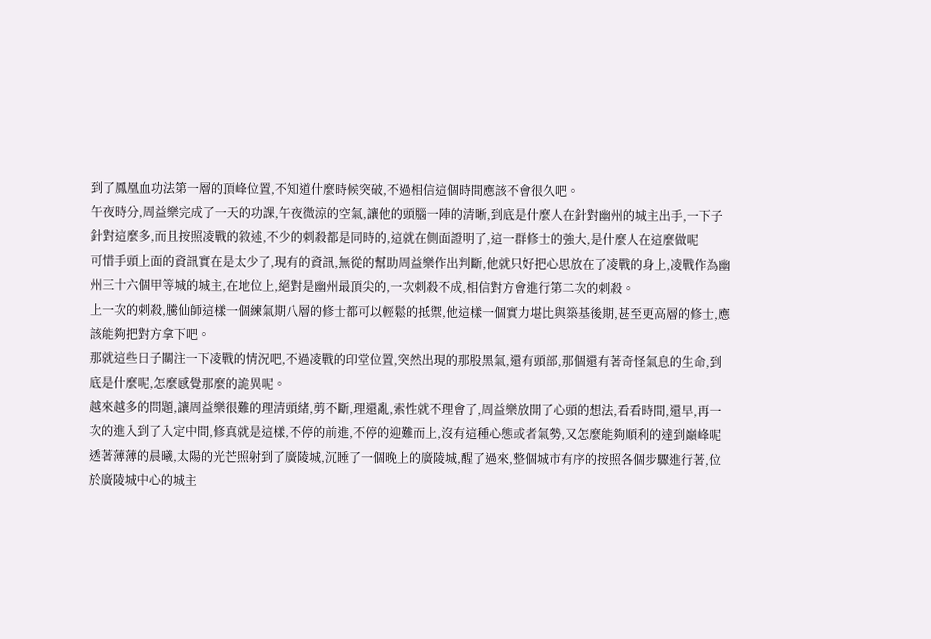到了鳳凰血功法第一層的頂峰位置,不知道什麼時候突破,不過相信這個時間應該不會很久吧。
午夜時分,周益樂完成了一天的功課,午夜微涼的空氣,讓他的頭腦一陣的清晰,到底是什麼人在針對幽州的城主出手,一下子針對這麼多,而且按照凌戰的敘述,不少的刺殺都是同時的,這就在側面證明了,這一群修士的強大,是什麼人在這麼做呢
可惜手頭上面的資訊實在是太少了,現有的資訊,無從的幫助周益樂作出判斷,他就只好把心思放在了凌戰的身上,凌戰作為幽州三十六個甲等城的城主,在地位上,絕對是幽州最頂尖的,一次刺殺不成,相信對方會進行第二次的刺殺。
上一次的刺殺,騰仙師這樣一個練氣期八層的修士都可以輕鬆的抵禦,他這樣一個實力堪比與築基後期,甚至更高層的修士,應該能夠把對方拿下吧。
那就這些日子關注一下凌戰的情況吧,不過凌戰的印堂位置,突然出現的那股黑氣,還有頭部,那個還有著奇怪氣息的生命,到底是什麼呢,怎麼感覺那麼的詭異呢。
越來越多的問題,讓周益樂很難的理清頭緒,剪不斷,理還亂,索性就不理會了,周益樂放開了心頭的想法,看看時間,還早,再一次的進入到了入定中間,修真就是這樣,不停的前進,不停的迎難而上,沒有這種心態或者氣勢,又怎麼能夠順利的達到巔峰呢
透著薄薄的晨曦,太陽的光芒照射到了廣陵城,沉睡了一個晚上的廣陵城,醒了過來,整個城市有序的按照各個步驟進行著,位於廣陵城中心的城主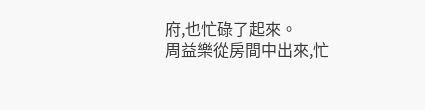府,也忙碌了起來。
周益樂從房間中出來,忙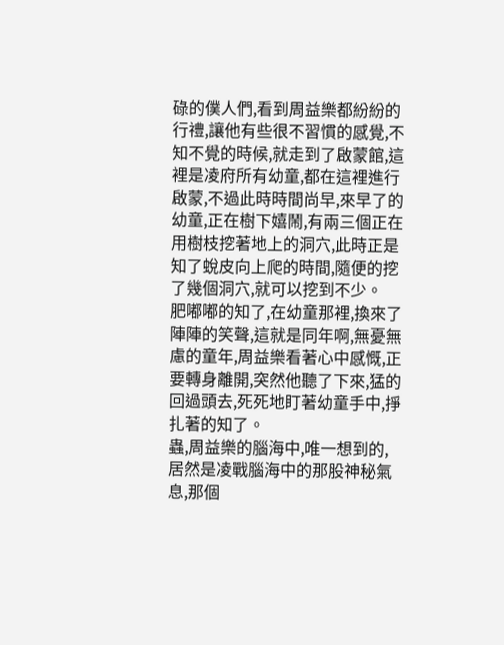碌的僕人們,看到周益樂都紛紛的行禮,讓他有些很不習慣的感覺,不知不覺的時候,就走到了啟蒙館,這裡是凌府所有幼童,都在這裡進行啟蒙,不過此時時間尚早,來早了的幼童,正在樹下嬉鬧,有兩三個正在用樹枝挖著地上的洞穴,此時正是知了蛻皮向上爬的時間,隨便的挖了幾個洞穴,就可以挖到不少。
肥嘟嘟的知了,在幼童那裡,換來了陣陣的笑聲,這就是同年啊,無憂無慮的童年,周益樂看著心中感慨,正要轉身離開,突然他聽了下來,猛的回過頭去,死死地盯著幼童手中,掙扎著的知了。
蟲,周益樂的腦海中,唯一想到的,居然是凌戰腦海中的那股神秘氣息,那個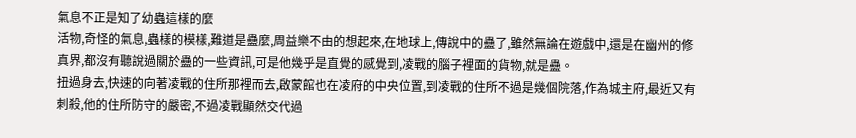氣息不正是知了幼蟲這樣的麼
活物,奇怪的氣息,蟲樣的模樣,難道是蠱麼,周益樂不由的想起來,在地球上,傳說中的蠱了,雖然無論在遊戲中,還是在幽州的修真界,都沒有聽說過關於蠱的一些資訊,可是他幾乎是直覺的感覺到,凌戰的腦子裡面的貨物,就是蠱。
扭過身去,快速的向著凌戰的住所那裡而去,啟蒙館也在凌府的中央位置,到凌戰的住所不過是幾個院落,作為城主府,最近又有刺殺,他的住所防守的嚴密,不過凌戰顯然交代過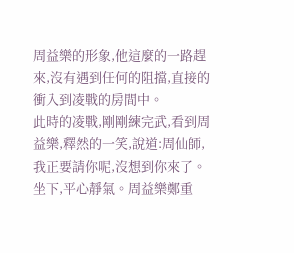周益樂的形象,他這麼的一路趕來,沒有遇到任何的阻擋,直接的衝入到凌戰的房間中。
此時的凌戰,剛剛練完武,看到周益樂,釋然的一笑,說道:周仙師,我正要請你呢,沒想到你來了。
坐下,平心靜氣。周益樂鄭重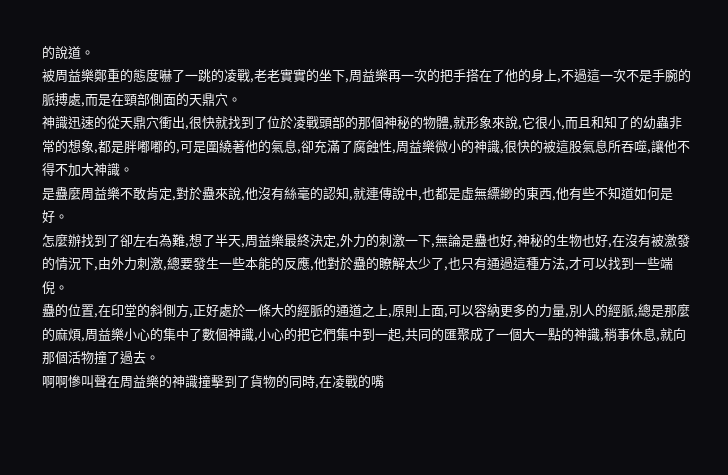的說道。
被周益樂鄭重的態度嚇了一跳的凌戰,老老實實的坐下,周益樂再一次的把手搭在了他的身上,不過這一次不是手腕的脈搏處,而是在頸部側面的天鼎穴。
神識迅速的從天鼎穴衝出,很快就找到了位於凌戰頭部的那個神秘的物體,就形象來說,它很小,而且和知了的幼蟲非常的想象,都是胖嘟嘟的,可是圍繞著他的氣息,卻充滿了腐蝕性,周益樂微小的神識,很快的被這股氣息所吞噬,讓他不得不加大神識。
是蠱麼周益樂不敢肯定,對於蠱來說,他沒有絲毫的認知,就連傳說中,也都是虛無縹緲的東西,他有些不知道如何是好。
怎麼辦找到了卻左右為難,想了半天,周益樂最終決定,外力的刺激一下,無論是蠱也好,神秘的生物也好,在沒有被激發的情況下,由外力刺激,總要發生一些本能的反應,他對於蠱的瞭解太少了,也只有通過這種方法,才可以找到一些端倪。
蠱的位置,在印堂的斜側方,正好處於一條大的經脈的通道之上,原則上面,可以容納更多的力量,別人的經脈,總是那麼的麻煩,周益樂小心的集中了數個神識,小心的把它們集中到一起,共同的匯聚成了一個大一點的神識,稍事休息,就向那個活物撞了過去。
啊啊慘叫聲在周益樂的神識撞擊到了貨物的同時,在凌戰的嘴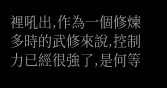裡吼出,作為一個修煉多時的武修來說,控制力已經很強了,是何等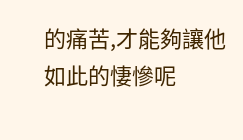的痛苦,才能夠讓他如此的悽慘呢